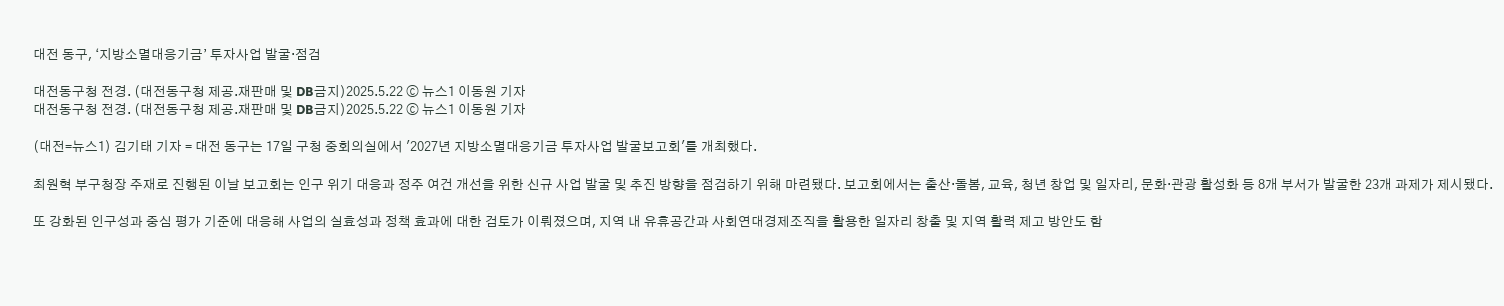대전 동구, ‘지방소멸대응기금’ 투자사업 발굴·점검

대전동구청 전경. (대전동구청 제공.재판매 및 DB금지)2025.5.22 ⓒ 뉴스1 이동원 기자
대전동구청 전경. (대전동구청 제공.재판매 및 DB금지)2025.5.22 ⓒ 뉴스1 이동원 기자

(대전=뉴스1) 김기태 기자 = 대전 동구는 17일 구청 중회의실에서 '2027년 지방소멸대응기금 투자사업 발굴보고회'를 개최했다.

최원혁 부구청장 주재로 진행된 이날 보고회는 인구 위기 대응과 정주 여건 개선을 위한 신규 사업 발굴 및 추진 방향을 점검하기 위해 마련됐다. 보고회에서는 출산·돌봄, 교육, 청년 창업 및 일자리, 문화·관광 활성화 등 8개 부서가 발굴한 23개 과제가 제시됐다.

또 강화된 인구성과 중심 평가 기준에 대응해 사업의 실효성과 정책 효과에 대한 검토가 이뤄졌으며, 지역 내 유휴공간과 사회연대경제조직을 활용한 일자리 창출 및 지역 활력 제고 방안도 함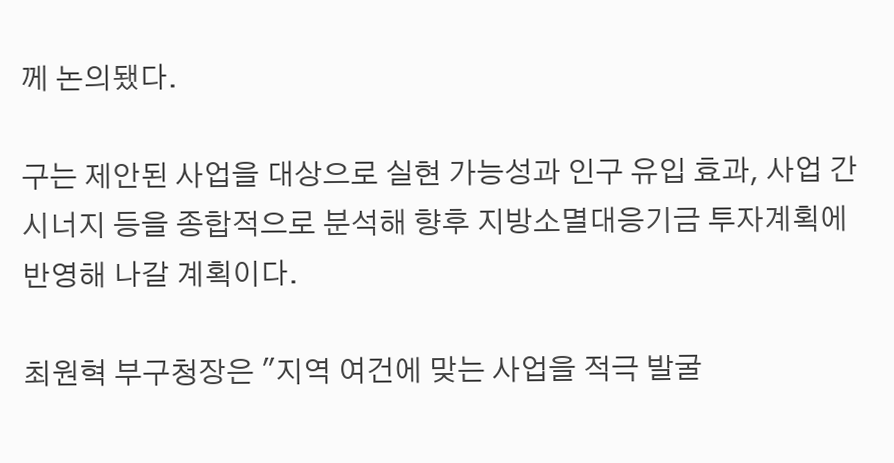께 논의됐다.

구는 제안된 사업을 대상으로 실현 가능성과 인구 유입 효과, 사업 간 시너지 등을 종합적으로 분석해 향후 지방소멸대응기금 투자계획에 반영해 나갈 계획이다.

최원혁 부구청장은 "지역 여건에 맞는 사업을 적극 발굴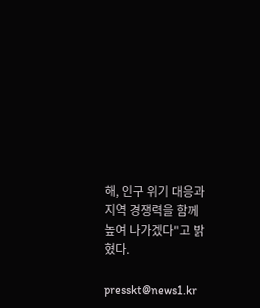해, 인구 위기 대응과 지역 경쟁력을 함께 높여 나가겠다"고 밝혔다.

presskt@news1.kr